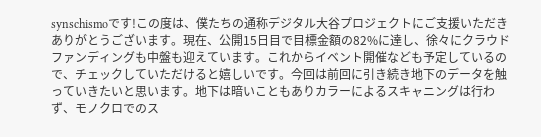synschismoです!この度は、僕たちの通称デジタル大谷プロジェクトにご支援いただきありがとうございます。現在、公開15日目で目標金額の82%に達し、徐々にクラウドファンディングも中盤も迎えています。これからイベント開催なども予定しているので、チェックしていただけると嬉しいです。今回は前回に引き続き地下のデータを触っていきたいと思います。地下は暗いこともありカラーによるスキャニングは行わず、モノクロでのス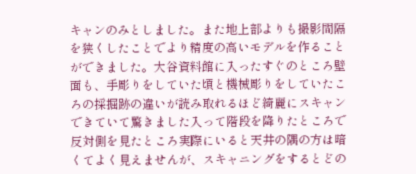キャンのみとしました。また地上部よりも撮影間隔を狭くしたことでより精度の高いモデルを作ることができました。大谷資料館に入ったすぐのところ壁面も、手彫りをしていた頃と機械彫りをしていたころの採掘跡の違いが読み取れるほど綺麗にスキャンできていて驚きました入って階段を降りたところで反対側を見たところ実際にいると天井の隅の方は暗くてよく見えませんが、スキャニングをするとどの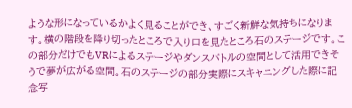ような形になっているかよく見ることができ、すごく新鮮な気持ちになります。横の階段を降り切ったところで入り口を見たところ石のステージです。この部分だけでもVRによるステージやダンスバトルの空間として活用できそうで夢が広がる空間。石のステージの部分実際にスキャニングした際に記念写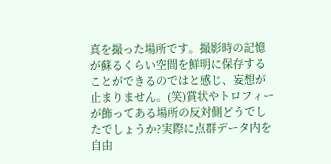真を撮った場所です。撮影時の記憶が蘇るくらい空間を鮮明に保存することができるのではと感じ、妄想が止まりません。(笑)賞状やトロフィーが飾ってある場所の反対側どうでしたでしょうか?実際に点群データ内を自由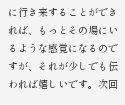に行き来することができれば、もっとその場にいるような感覚になるのですが、それが少しでも伝われば嬉しいです。次回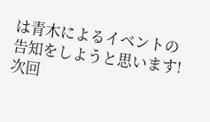は青木によるイベントの告知をしようと思います!次回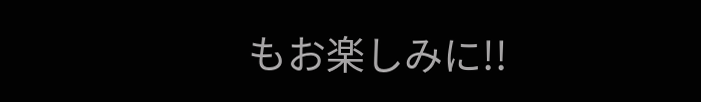もお楽しみに!!